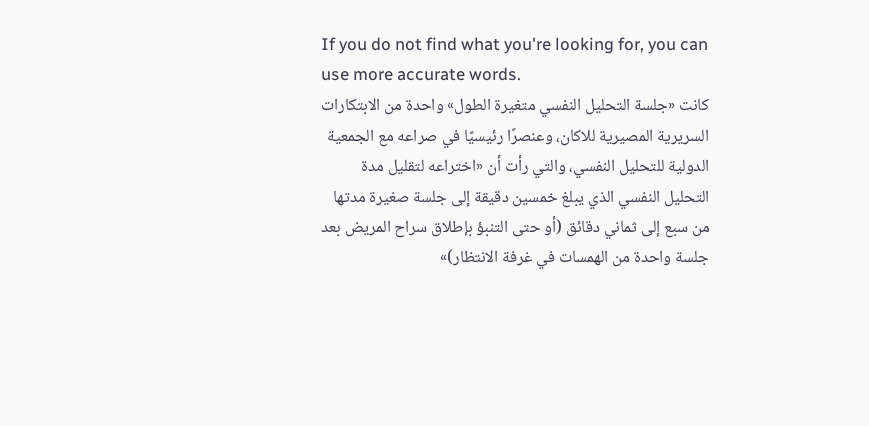If you do not find what you're looking for, you can use more accurate words.
كانت «جلسة التحليل النفسي متغيرة الطول» واحدة من الابتكارات السريرية المصيرية للاكان، وعنصرًا رئيسيًا في صراعه مع الجمعية الدولية للتحليل النفسي، والتي رأت أن «اختراعه لتقليل مدة التحليل النفسي الذي يبلغ خمسين دقيقة إلى جلسة صغيرة مدتها من سبع إلى ثماني دقائق (أو حتى التنبؤ بإطلاق سراح المريض بعد جلسة واحدة من الهمسات في غرفة الانتظار)»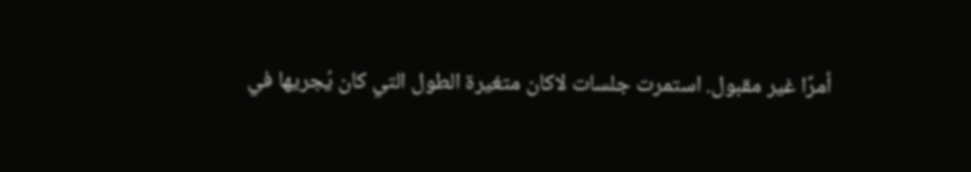أمرًا غير مقبول. استمرت جلسات لاكان متغيرة الطول التي كان يُجريها في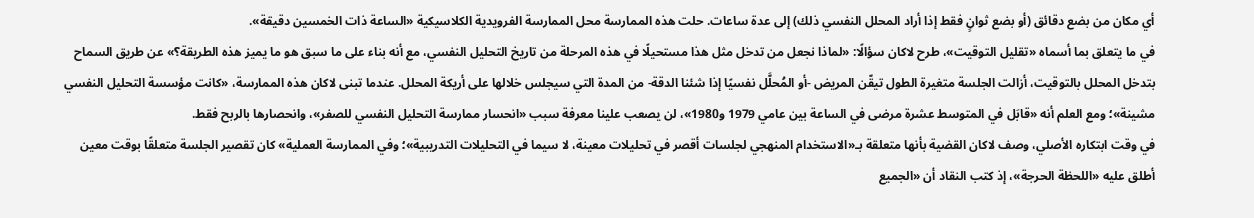أي مكان من بضع دقائق (أو بضع ثوانٍ فقط إذا أراد المحلل النفسي ذلك) إلى عدة ساعات. حلت هذه الممارسة محل الممارسة الفرويدية الكلاسيكية «الساعة ذات الخمسين دقيقة».
في ما يتعلق بما أسماه «تقليل التوقيت»، طرح لاكان سؤالًا: «لماذا نجعل من تدخل مثل هذا مستحيلًا في هذه المرحلة من تاريخ التحليل النفسي، مع أنه بناء على ما سبق هو ما يميز هذه الطريقة؟» عن طريق السماح بتدخل المحلل بالتوقيت، أزالت الجلسة متغيرة الطول تيقّن المريض -أو المُحلَّل نفسيًا إذا شئنا الدقة- من المدة التي سيجلس خلالها على أريكة المحلل. عندما تبنى لاكان هذه الممارسة، «كانت مؤسسة التحليل النفسي مشينة»؛ ومع العلم أنه «قابَل في المتوسط عشرة مرضى في الساعة بين عامي 1979 و1980»، لن يصعب علينا معرفة سبب «انحسار ممارسة التحليل النفسي للصفر»، وانحصارها بالربح فقط.
في وقت ابتكاره الأصلي، وصف لاكان القضية بأنها متعلقة بـ«الاستخدام المنهجي لجلسات أقصر في تحليلات معينة، لا سيما في التحليلات التدريبية»؛ وفي الممارسة العملية» كان تقصير الجلسة متعلقًا بوقت معين أطلق عليه «اللحظة الحرجة»، إذ كتب النقاد أن «الجميع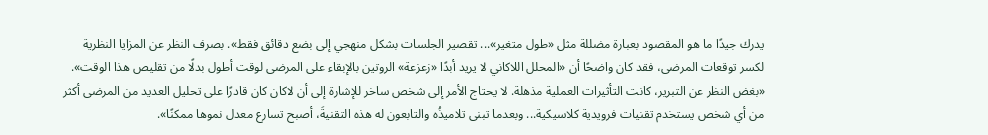يدرك جيدًا ما هو المقصود بعبارة مضللة مثل «طول متغير»... تقصير الجلسات بشكل منهجي إلى بضع دقائق فقط». بصرف النظر عن المزايا النظرية لكسر توقعات المرضى، فقد كان واضحًا أن «المحلل اللاكاني لا يريد أبدًا «زعزعة» الروتين بالإبقاء على المرضى لوقت أطول بدلًا من تقليص هذا الوقت».
«بغض النظر عن التبرير، كانت التأثيرات العملية مذهلة. لا يحتاج الأمر إلى شخص ساخر للإشارة إلى أن لاكان كان قادرًا على تحليل العديد من المرضى أكثر من أي شخص يستخدم تقنيات فرويدية كلاسيكية... وبعدما تبنى تلاميذُه والتابعون له هذه التقنيةَ، أصبح تسارع معدل نموها ممكنًا».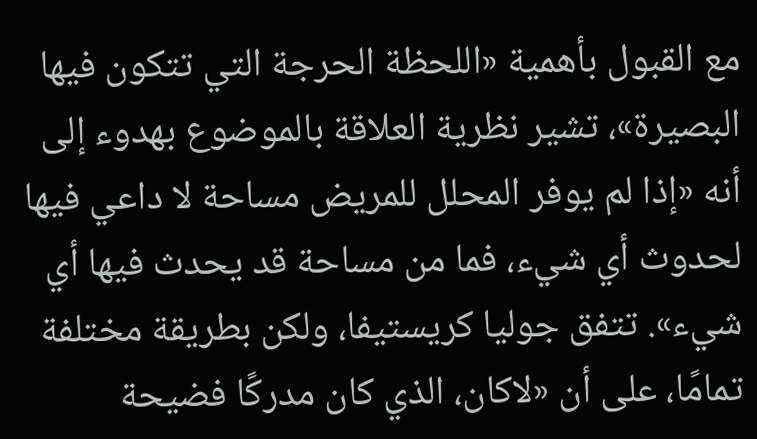مع القبول بأهمية «اللحظة الحرجة التي تتكون فيها البصيرة»، تشير نظرية العلاقة بالموضوع بهدوء إلى أنه «إذا لم يوفر المحلل للمريض مساحة لا داعي فيها لحدوث أي شيء، فما من مساحة قد يحدث فيها أي شيء». تتفق جوليا كريستيفا، ولكن بطريقة مختلفة تمامًا، على أن «لاكان، الذي كان مدركًا فضيحة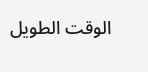الوقت الطويل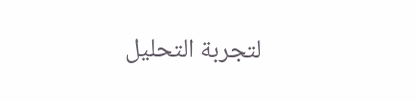لتجربة التحليل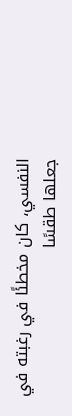النفسي، كان مخطئًا في رغبته في جعلها طقسًا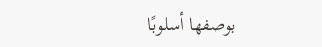بوصفها أسلوبًا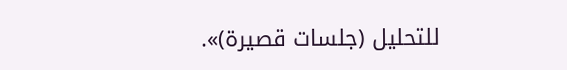للتحليل (جلسات قصيرة)».